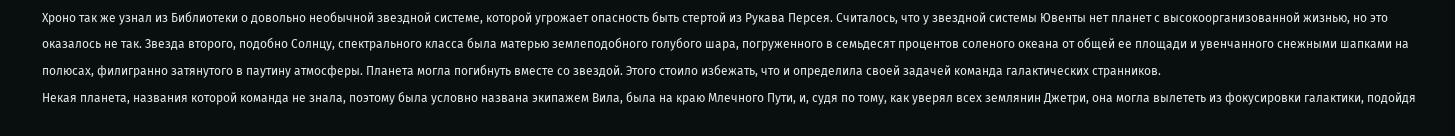Хроно так же узнал из Библиотеки о довольно необычной звездной системе, которой угрожает опасность быть стертой из Рукава Персея. Считалось, что у звездной системы Ювенты нет планет с высокоорганизованной жизнью, но это оказалось не так. Звезда второго, подобно Солнцу, спектрального класса была матерью землеподобного голубого шара, погруженного в семьдесят процентов соленого океана от общей ее площади и увенчанного снежными шапками на полюсах, филигранно затянутого в паутину атмосферы. Планета могла погибнуть вместе со звездой. Этого стоило избежать, что и определила своей задачей команда галактических странников.
Некая планета, названия которой команда не знала, поэтому была условно названа экипажем Вила, была на краю Млечного Пути, и, судя по тому, как уверял всех землянин Джетри, она могла вылететь из фокусировки галактики, подойдя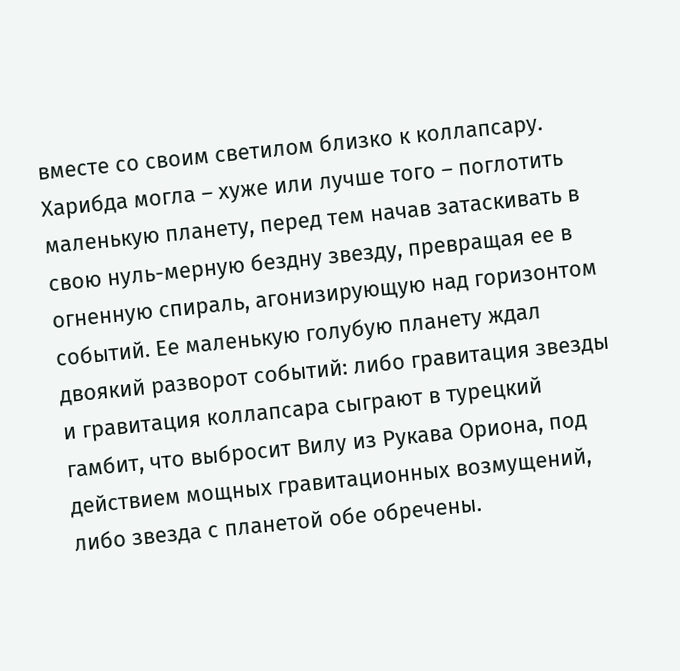вместе со своим светилом близко к коллапсару. Харибда могла – хуже или лучше того – поглотить маленькую планету, перед тем начав затаскивать в свою нуль-мерную бездну звезду, превращая ее в огненную спираль, агонизирующую над горизонтом событий. Ее маленькую голубую планету ждал двоякий разворот событий: либо гравитация звезды и гравитация коллапсара сыграют в турецкий гамбит, что выбросит Вилу из Рукава Ориона, под действием мощных гравитационных возмущений, либо звезда с планетой обе обречены.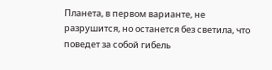Планета, в первом варианте, не разрушится, но останется без светила, что поведет за собой гибель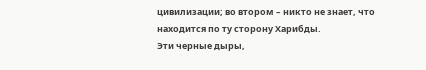цивилизации; во втором – никто не знает, что находится по ту сторону Харибды.
Эти черные дыры,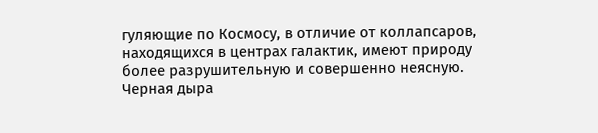гуляющие по Космосу, в отличие от коллапсаров, находящихся в центрах галактик, имеют природу более разрушительную и совершенно неясную. Черная дыра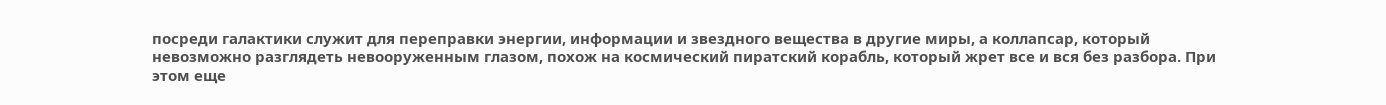посреди галактики служит для переправки энергии, информации и звездного вещества в другие миры, а коллапсар, который невозможно разглядеть невооруженным глазом, похож на космический пиратский корабль, который жрет все и вся без разбора. При этом еще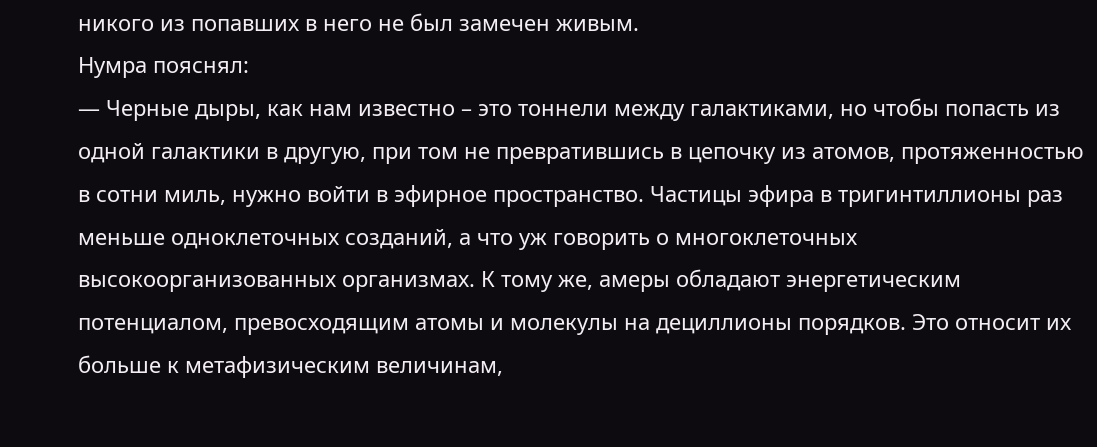никого из попавших в него не был замечен живым.
Нумра пояснял:
― Черные дыры, как нам известно – это тоннели между галактиками, но чтобы попасть из одной галактики в другую, при том не превратившись в цепочку из атомов, протяженностью в сотни миль, нужно войти в эфирное пространство. Частицы эфира в тригинтиллионы раз меньше одноклеточных созданий, а что уж говорить о многоклеточных высокоорганизованных организмах. К тому же, амеры обладают энергетическим потенциалом, превосходящим атомы и молекулы на дециллионы порядков. Это относит их больше к метафизическим величинам,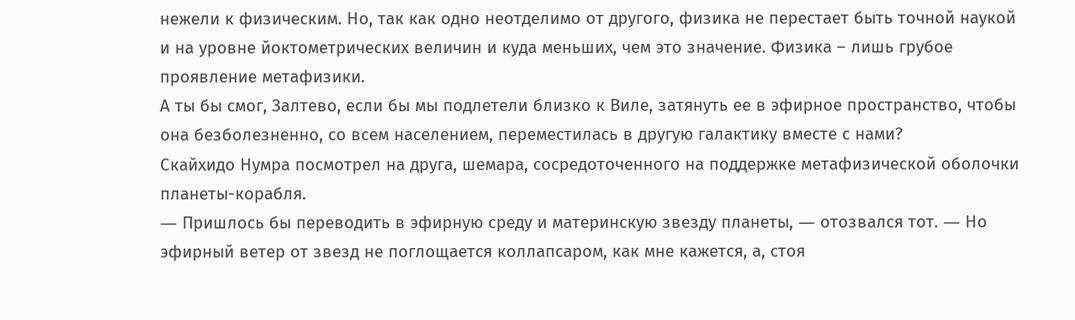нежели к физическим. Но, так как одно неотделимо от другого, физика не перестает быть точной наукой и на уровне йоктометрических величин и куда меньших, чем это значение. Физика – лишь грубое проявление метафизики.
А ты бы смог, Залтево, если бы мы подлетели близко к Виле, затянуть ее в эфирное пространство, чтобы она безболезненно, со всем населением, переместилась в другую галактику вместе с нами?
Скайхидо Нумра посмотрел на друга, шемара, сосредоточенного на поддержке метафизической оболочки планеты-корабля.
― Пришлось бы переводить в эфирную среду и материнскую звезду планеты, ― отозвался тот. ― Но эфирный ветер от звезд не поглощается коллапсаром, как мне кажется, а, стоя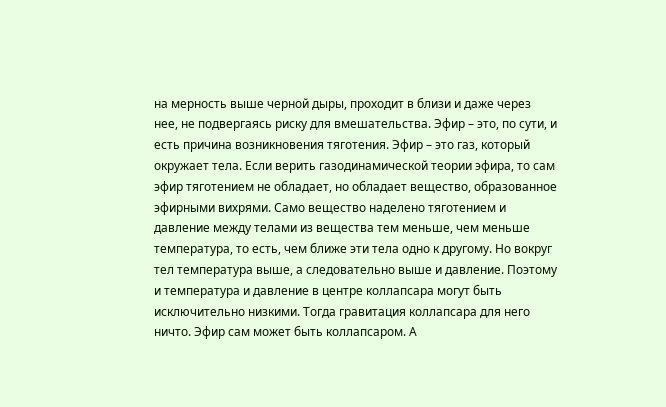на мерность выше черной дыры, проходит в близи и даже через нее, не подвергаясь риску для вмешательства. Эфир – это, по сути, и есть причина возникновения тяготения. Эфир – это газ, который окружает тела. Если верить газодинамической теории эфира, то сам эфир тяготением не обладает, но обладает вещество, образованное эфирными вихрями. Само вещество наделено тяготением и давление между телами из вещества тем меньше, чем меньше температура, то есть, чем ближе эти тела одно к другому. Но вокруг тел температура выше, а следовательно выше и давление. Поэтому и температура и давление в центре коллапсара могут быть исключительно низкими. Тогда гравитация коллапсара для него ничто. Эфир сам может быть коллапсаром. А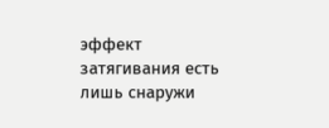эффект затягивания есть лишь снаружи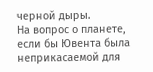черной дыры.
На вопрос о планете, если бы Ювента была неприкасаемой для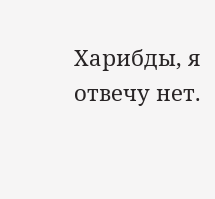Харибды, я отвечу нет.